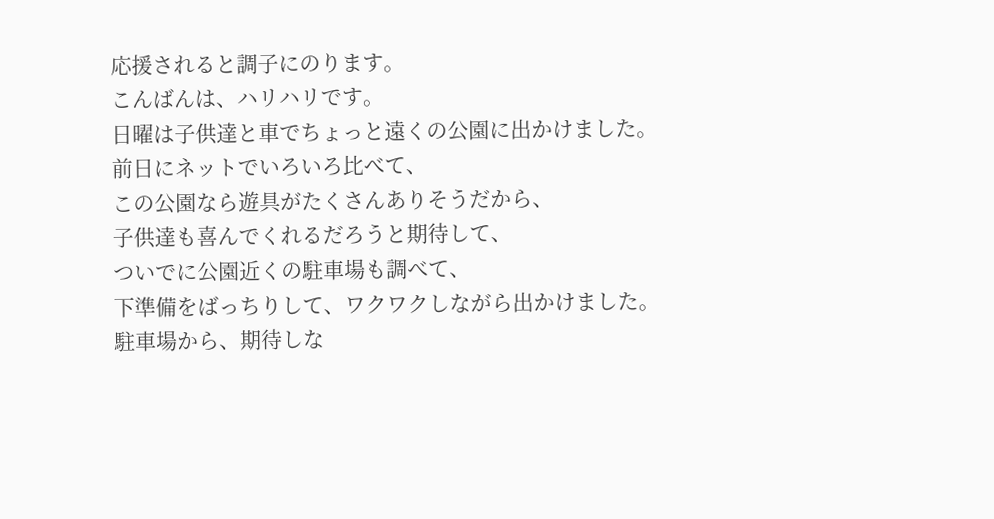応援されると調子にのります。
こんばんは、ハリハリです。
日曜は子供達と車でちょっと遠くの公園に出かけました。
前日にネットでいろいろ比べて、
この公園なら遊具がたくさんありそうだから、
子供達も喜んでくれるだろうと期待して、
ついでに公園近くの駐車場も調べて、
下準備をばっちりして、ワクワクしながら出かけました。
駐車場から、期待しな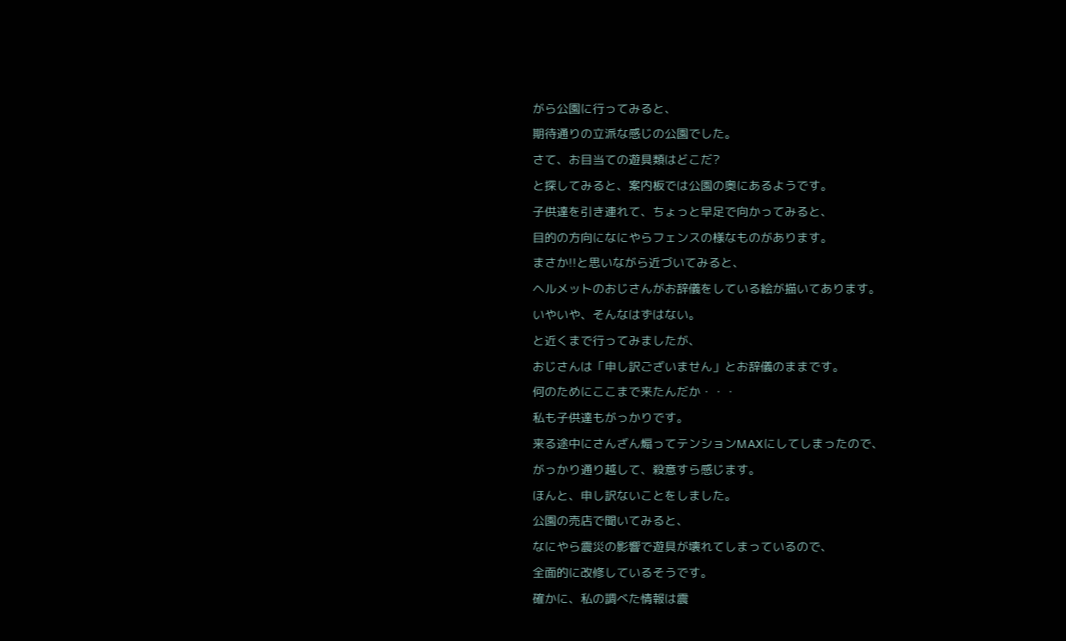がら公園に行ってみると、
期待通りの立派な感じの公園でした。
さて、お目当ての遊具類はどこだ?
と探してみると、案内板では公園の奥にあるようです。
子供達を引き連れて、ちょっと早足で向かってみると、
目的の方向になにやらフェンスの様なものがあります。
まさか!!と思いながら近づいてみると、
ヘルメットのおじさんがお辞儀をしている絵が描いてあります。
いやいや、そんなはずはない。
と近くまで行ってみましたが、
おじさんは「申し訳ございません」とお辞儀のままです。
何のためにここまで来たんだか・・・
私も子供達もがっかりです。
来る途中にさんざん煽ってテンションMAXにしてしまったので、
がっかり通り越して、殺意すら感じます。
ほんと、申し訳ないことをしました。
公園の売店で聞いてみると、
なにやら震災の影響で遊具が壊れてしまっているので、
全面的に改修しているそうです。
確かに、私の調べた情報は震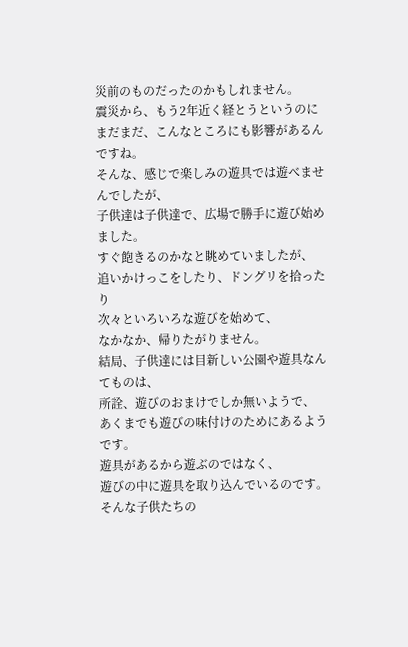災前のものだったのかもしれません。
震災から、もう2年近く経とうというのに
まだまだ、こんなところにも影響があるんですね。
そんな、感じで楽しみの遊具では遊べませんでしたが、
子供達は子供達で、広場で勝手に遊び始めました。
すぐ飽きるのかなと眺めていましたが、
追いかけっこをしたり、ドングリを拾ったり
次々といろいろな遊びを始めて、
なかなか、帰りたがりません。
結局、子供達には目新しい公園や遊具なんてものは、
所詮、遊びのおまけでしか無いようで、
あくまでも遊びの味付けのためにあるようです。
遊具があるから遊ぶのではなく、
遊びの中に遊具を取り込んでいるのです。
そんな子供たちの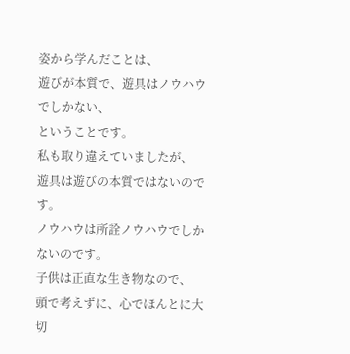姿から学んだことは、
遊びが本質で、遊具はノウハウでしかない、
ということです。
私も取り違えていましたが、
遊具は遊びの本質ではないのです。
ノウハウは所詮ノウハウでしかないのです。
子供は正直な生き物なので、
頭で考えずに、心でほんとに大切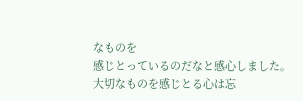なものを
感じとっているのだなと感心しました。
大切なものを感じとる心は忘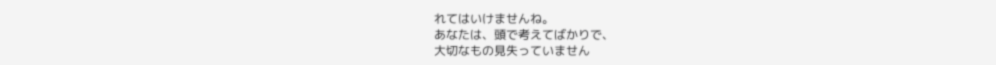れてはいけませんね。
あなたは、頭で考えてばかりで、
大切なもの見失っていません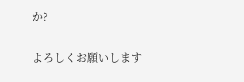か?

よろしくお願いします